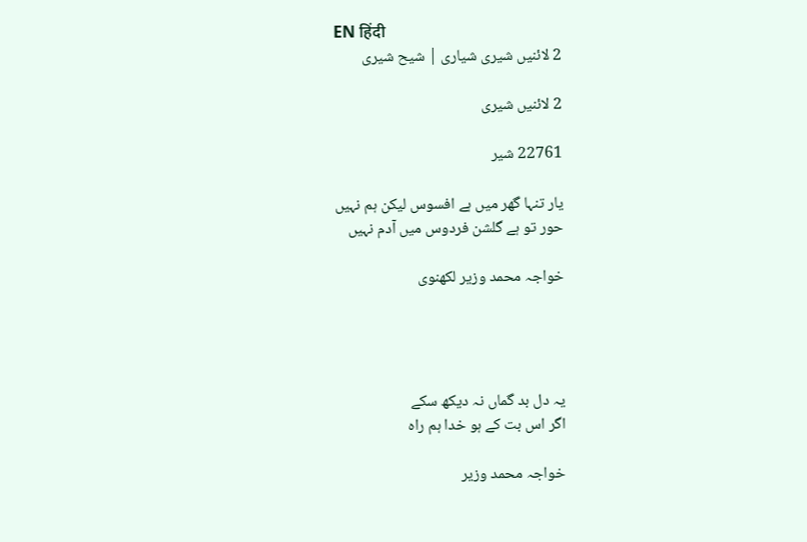EN हिंदी
2 لائنیں شیری شیاری | شیح شیری

2 لائنیں شیری

22761 شیر

یار تنہا گھر میں ہے افسوس لیکن ہم نہیں
حور تو ہے گلشن فردوس میں آدم نہیں

خواجہ محمد وزیر لکھنوی




یہ دل بد گماں نہ دیکھ سکے
اگر اس بت کے ہو خدا ہم راہ

خواجہ محمد وزیر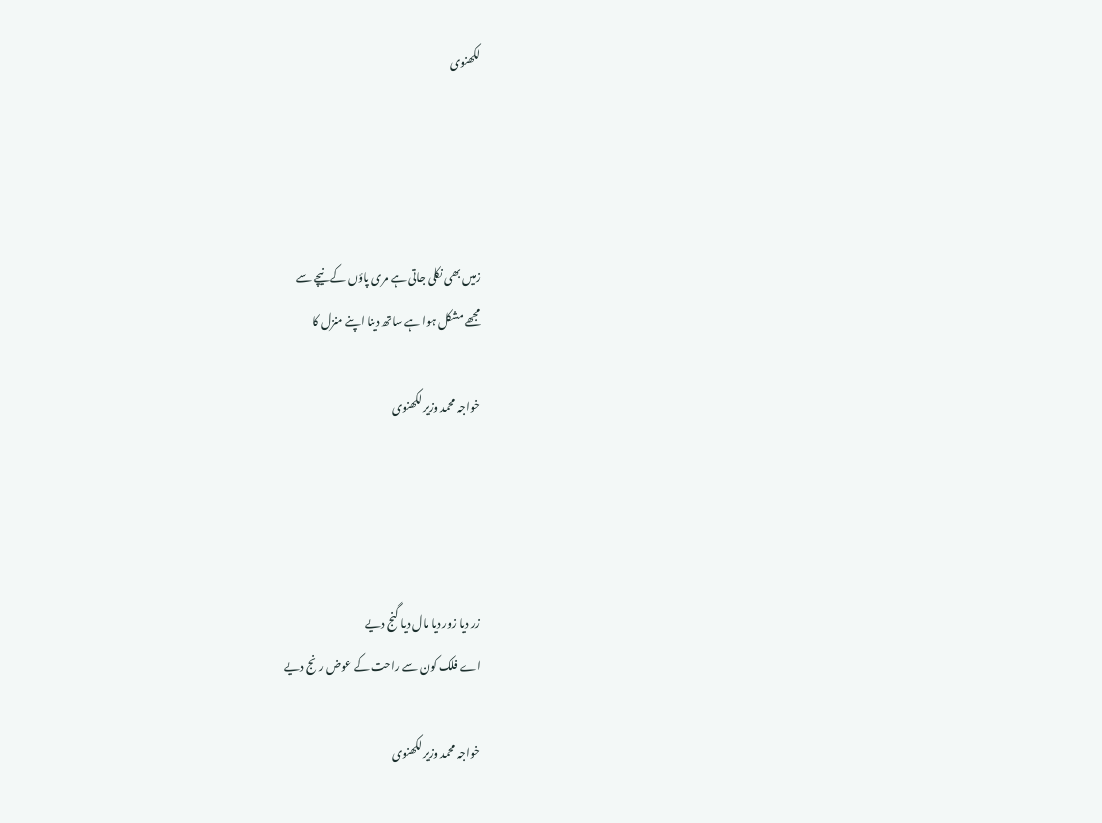لکھنوی




زمیں بھی نکلی جاتی ہے مری پاؤں کے نیچے سے
مجھے مشکل ہوا ہے ساتھ دینا اپنے منزل کا

خواجہ محمد وزیر لکھنوی




زر دیا زور دیا مال دیا گنج دیے
اے فلک کون سے راحت کے عوض رنج دیے

خواجہ محمد وزیر لکھنوی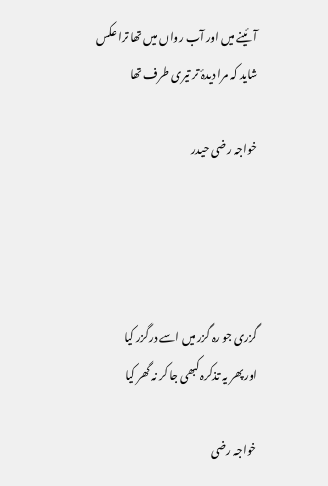آئینے میں اور آب رواں میں تھا ترا عکس
شاید کہ مرا دیدۂ تر تیری طرف تھا

خواجہ رضی حیدر




گزری جو رہ گزر میں اسے درگزر کیا
اور پھر یہ تذکرہ کبھی جا کر نہ گھر کیا

خواجہ رضی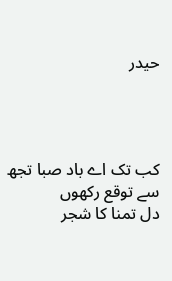حیدر




کب تک اے باد صبا تجھ سے توقع رکھوں
دل تمنا کا شجر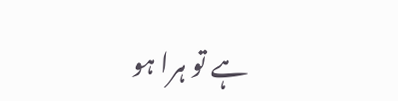ہے تو ہرا ہو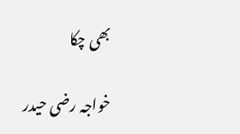بھی چکا

خواجہ رضی حیدر